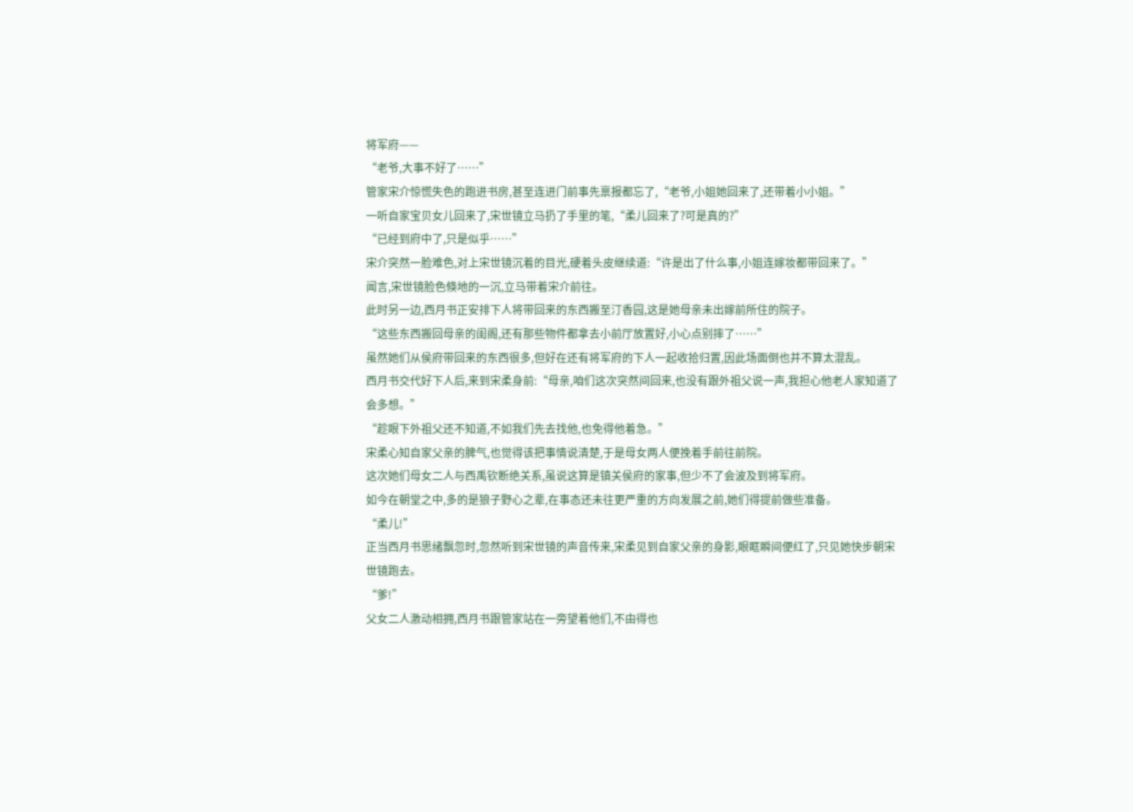将军府——
“老爷,大事不好了……”
管家宋介惊慌失色的跑进书房,甚至连进门前事先禀报都忘了,“老爷,小姐她回来了,还带着小小姐。”
一听自家宝贝女儿回来了,宋世镜立马扔了手里的笔,“柔儿回来了?可是真的?”
“已经到府中了,只是似乎……”
宋介突然一脸难色,对上宋世镜沉着的目光,硬着头皮继续道:“许是出了什么事,小姐连嫁妆都带回来了。”
闻言,宋世镜脸色倏地的一沉,立马带着宋介前往。
此时另一边,西月书正安排下人将带回来的东西搬至汀香园,这是她母亲未出嫁前所住的院子。
“这些东西搬回母亲的闺阁,还有那些物件都拿去小前厅放置好,小心点别摔了……”
虽然她们从侯府带回来的东西很多,但好在还有将军府的下人一起收拾归置,因此场面倒也并不算太混乱。
西月书交代好下人后,来到宋柔身前:“母亲,咱们这次突然间回来,也没有跟外祖父说一声,我担心他老人家知道了会多想。”
“趁眼下外祖父还不知道,不如我们先去找他,也免得他着急。”
宋柔心知自家父亲的脾气,也觉得该把事情说清楚,于是母女两人便挽着手前往前院。
这次她们母女二人与西禹钦断绝关系,虽说这算是镇关侯府的家事,但少不了会波及到将军府。
如今在朝堂之中,多的是狼子野心之辈,在事态还未往更严重的方向发展之前,她们得提前做些准备。
“柔儿!”
正当西月书思绪飘忽时,忽然听到宋世镜的声音传来,宋柔见到自家父亲的身影,眼眶瞬间便红了,只见她快步朝宋世镜跑去。
“爹!”
父女二人激动相拥,西月书跟管家站在一旁望着他们,不由得也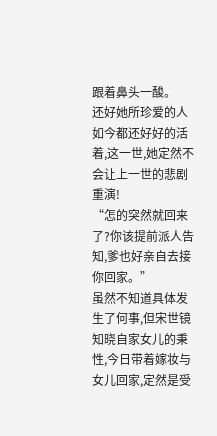跟着鼻头一酸。
还好她所珍爱的人如今都还好好的活着,这一世,她定然不会让上一世的悲剧重演!
“怎的突然就回来了?你该提前派人告知,爹也好亲自去接你回家。”
虽然不知道具体发生了何事,但宋世镜知晓自家女儿的秉性,今日带着嫁妆与女儿回家,定然是受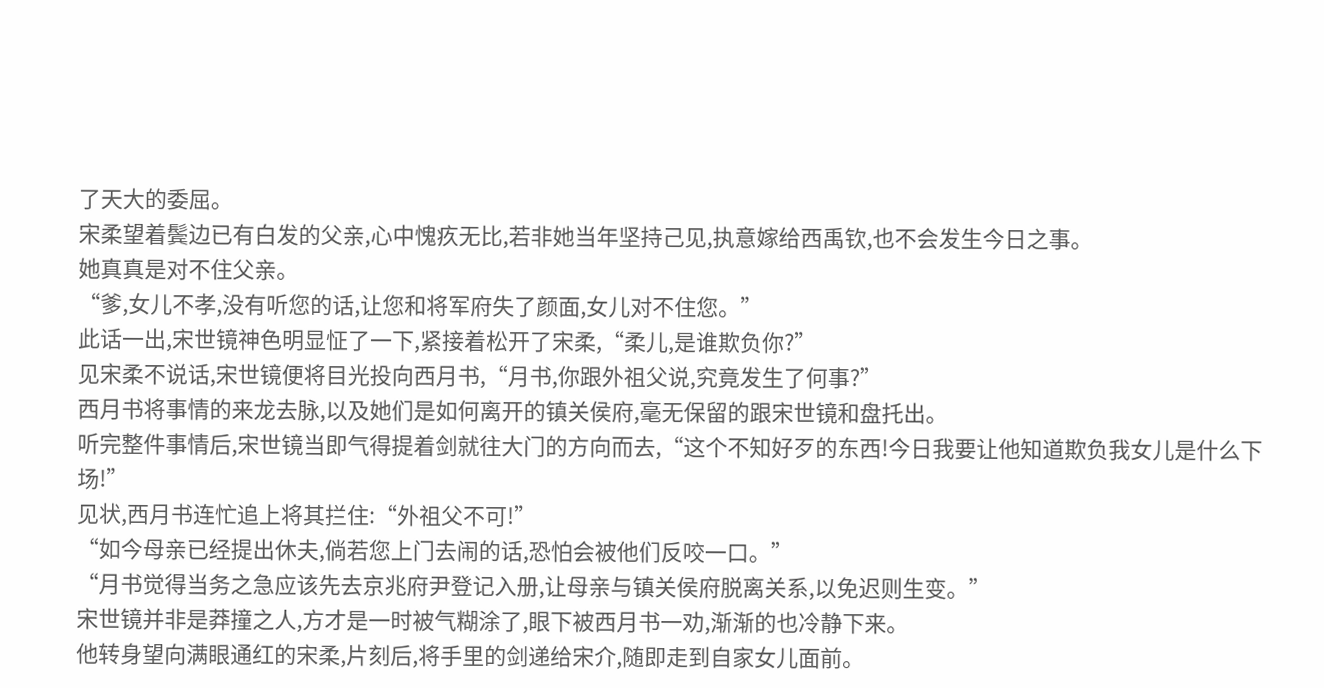了天大的委屈。
宋柔望着鬓边已有白发的父亲,心中愧疚无比,若非她当年坚持己见,执意嫁给西禹钦,也不会发生今日之事。
她真真是对不住父亲。
“爹,女儿不孝,没有听您的话,让您和将军府失了颜面,女儿对不住您。”
此话一出,宋世镜神色明显怔了一下,紧接着松开了宋柔,“柔儿,是谁欺负你?”
见宋柔不说话,宋世镜便将目光投向西月书,“月书,你跟外祖父说,究竟发生了何事?”
西月书将事情的来龙去脉,以及她们是如何离开的镇关侯府,毫无保留的跟宋世镜和盘托出。
听完整件事情后,宋世镜当即气得提着剑就往大门的方向而去,“这个不知好歹的东西!今日我要让他知道欺负我女儿是什么下场!”
见状,西月书连忙追上将其拦住:“外祖父不可!”
“如今母亲已经提出休夫,倘若您上门去闹的话,恐怕会被他们反咬一口。”
“月书觉得当务之急应该先去京兆府尹登记入册,让母亲与镇关侯府脱离关系,以免迟则生变。”
宋世镜并非是莽撞之人,方才是一时被气糊涂了,眼下被西月书一劝,渐渐的也冷静下来。
他转身望向满眼通红的宋柔,片刻后,将手里的剑递给宋介,随即走到自家女儿面前。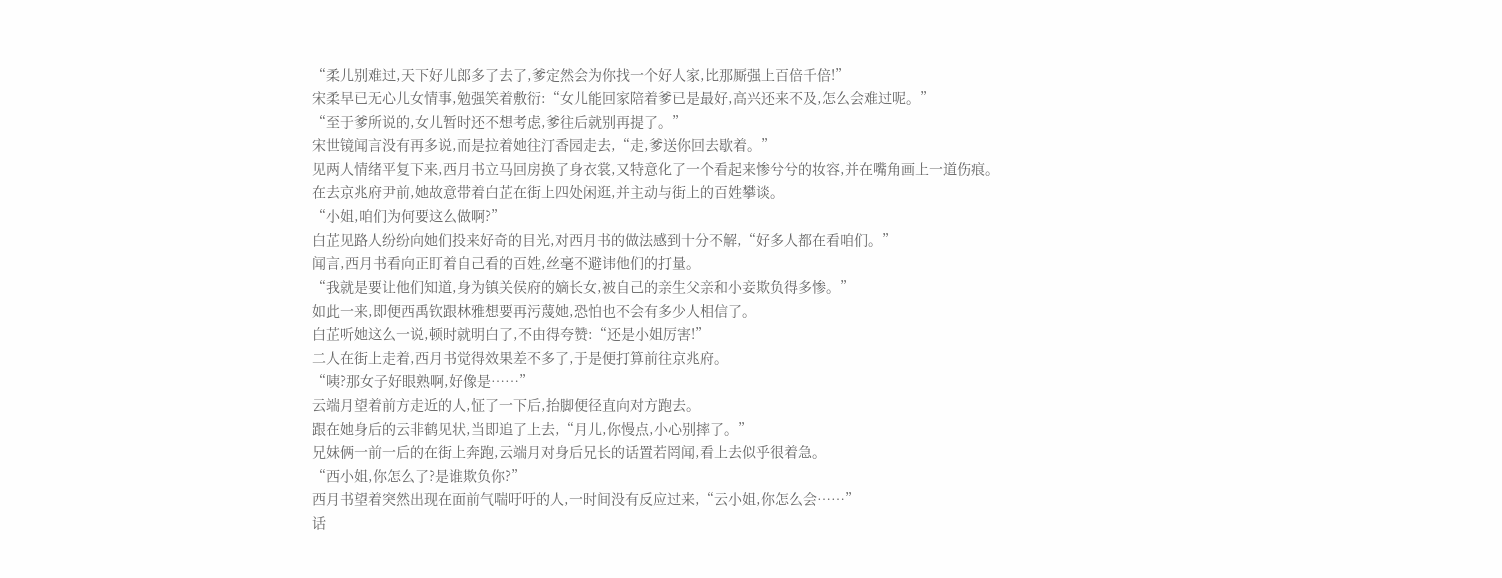“柔儿别难过,天下好儿郎多了去了,爹定然会为你找一个好人家,比那厮强上百倍千倍!”
宋柔早已无心儿女情事,勉强笑着敷衍:“女儿能回家陪着爹已是最好,高兴还来不及,怎么会难过呢。”
“至于爹所说的,女儿暂时还不想考虑,爹往后就别再提了。”
宋世镜闻言没有再多说,而是拉着她往汀香园走去,“走,爹送你回去歇着。”
见两人情绪平复下来,西月书立马回房换了身衣裳,又特意化了一个看起来惨兮兮的妆容,并在嘴角画上一道伤痕。
在去京兆府尹前,她故意带着白芷在街上四处闲逛,并主动与街上的百姓攀谈。
“小姐,咱们为何要这么做啊?”
白芷见路人纷纷向她们投来好奇的目光,对西月书的做法感到十分不解,“好多人都在看咱们。”
闻言,西月书看向正盯着自己看的百姓,丝毫不避讳他们的打量。
“我就是要让他们知道,身为镇关侯府的嫡长女,被自己的亲生父亲和小妾欺负得多惨。”
如此一来,即便西禹钦跟林雅想要再污蔑她,恐怕也不会有多少人相信了。
白芷听她这么一说,顿时就明白了,不由得夸赞:“还是小姐厉害!”
二人在街上走着,西月书觉得效果差不多了,于是便打算前往京兆府。
“咦?那女子好眼熟啊,好像是……”
云端月望着前方走近的人,怔了一下后,抬脚便径直向对方跑去。
跟在她身后的云非鹤见状,当即追了上去,“月儿,你慢点,小心别摔了。”
兄妹俩一前一后的在街上奔跑,云端月对身后兄长的话置若罔闻,看上去似乎很着急。
“西小姐,你怎么了?是谁欺负你?”
西月书望着突然出现在面前气喘吁吁的人,一时间没有反应过来,“云小姐,你怎么会……”
话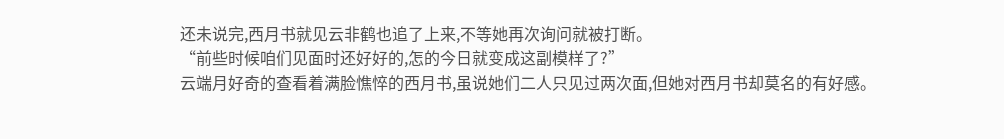还未说完,西月书就见云非鹤也追了上来,不等她再次询问就被打断。
“前些时候咱们见面时还好好的,怎的今日就变成这副模样了?”
云端月好奇的查看着满脸憔悴的西月书,虽说她们二人只见过两次面,但她对西月书却莫名的有好感。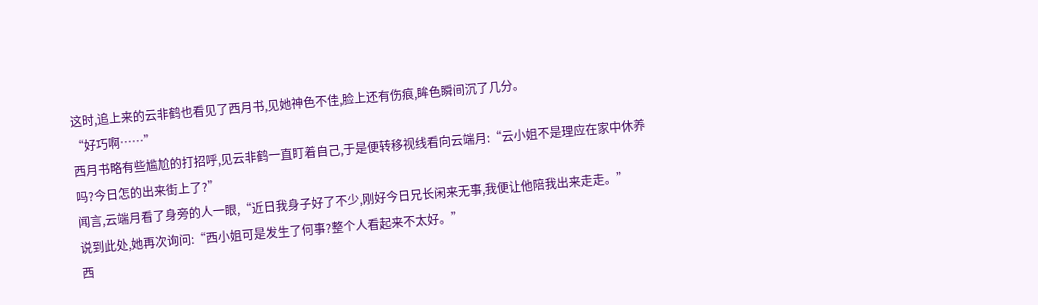这时,追上来的云非鹤也看见了西月书,见她神色不佳,脸上还有伤痕,眸色瞬间沉了几分。
“好巧啊……”
西月书略有些尴尬的打招呼,见云非鹤一直盯着自己,于是便转移视线看向云端月:“云小姐不是理应在家中休养吗?今日怎的出来街上了?”
闻言,云端月看了身旁的人一眼,“近日我身子好了不少,刚好今日兄长闲来无事,我便让他陪我出来走走。”
说到此处,她再次询问:“西小姐可是发生了何事?整个人看起来不太好。”
西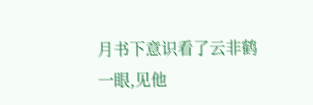月书下意识看了云非鹤一眼,见他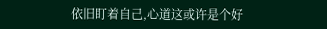依旧盯着自己,心道这或许是个好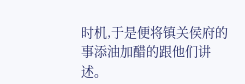时机,于是便将镇关侯府的事添油加醋的跟他们讲述。